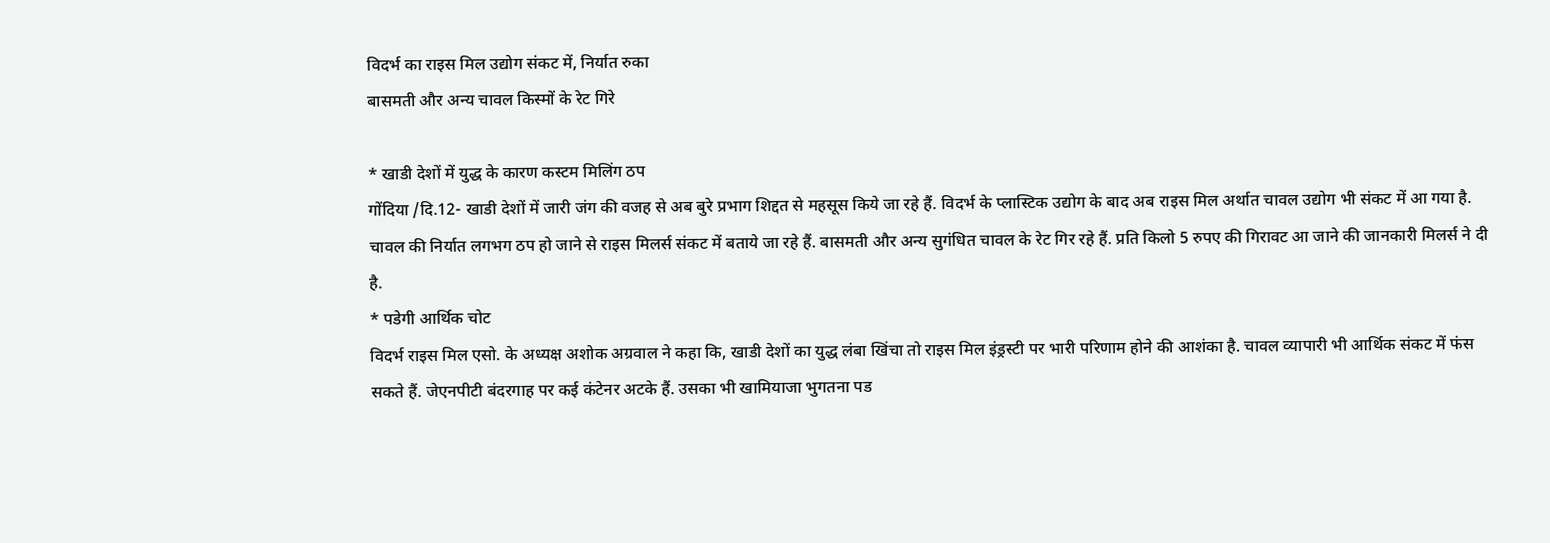विदर्भ का राइस मिल उद्योग संकट में, निर्यात रुका
बासमती और अन्य चावल किस्मों के रेट गिरे

* खाडी देशों में युद्ध के कारण कस्टम मिलिंग ठप
गोंदिया /दि.12- खाडी देशों में जारी जंग की वजह से अब बुरे प्रभाग शिद्दत से महसूस किये जा रहे हैं. विदर्भ के प्लास्टिक उद्योग के बाद अब राइस मिल अर्थात चावल उद्योग भी संकट में आ गया है. चावल की निर्यात लगभग ठप हो जाने से राइस मिलर्स संकट में बताये जा रहे हैं. बासमती और अन्य सुगंधित चावल के रेट गिर रहे हैं. प्रति किलो 5 रुपए की गिरावट आ जाने की जानकारी मिलर्स ने दी है.
* पडेगी आर्थिक चोट
विदर्भ राइस मिल एसो. के अध्यक्ष अशोक अग्रवाल ने कहा कि, खाडी देशों का युद्ध लंबा खिंचा तो राइस मिल इंड्रस्टी पर भारी परिणाम होने की आशंका है. चावल व्यापारी भी आर्थिक संकट में फंस सकते हैं. जेएनपीटी बंदरगाह पर कई कंटेनर अटके हैं. उसका भी खामियाजा भुगतना पड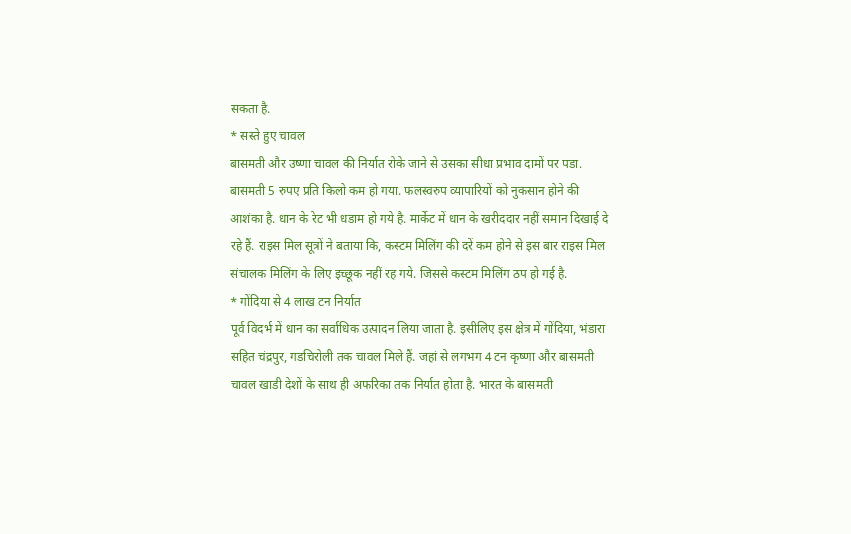सकता है.
* सस्ते हुए चावल
बासमती और उष्णा चावल की निर्यात रोके जाने से उसका सीधा प्रभाव दामों पर पडा. बासमती 5 रुपए प्रति किलो कम हो गया. फलस्वरुप व्यापारियों को नुकसान होने की आशंका है. धान के रेट भी धडाम हो गये है. मार्केट में धान के खरीददार नहीं समान दिखाई दे रहे हैं. राइस मिल सूत्रों ने बताया कि, कस्टम मिलिंग की दरें कम होने से इस बार राइस मिल संचालक मिलिंग के लिए इच्छूक नहीं रह गये. जिससे कस्टम मिलिंग ठप हो गई है.
* गोंदिया से 4 लाख टन निर्यात
पूर्व विदर्भ में धान का सर्वाधिक उत्पादन लिया जाता है. इसीलिए इस क्षेत्र में गोंदिया, भंडारा सहित चंद्रपुर, गडचिरोली तक चावल मिले हैं. जहां से लगभग 4 टन कृष्णा और बासमती चावल खाडी देशों के साथ ही अफरिका तक निर्यात होता है. भारत के बासमती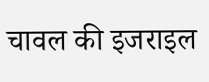चावल की इजराइल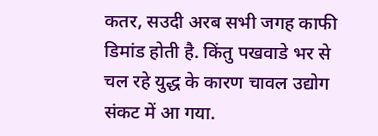कतर, सउदी अरब सभी जगह काफी डिमांड होती है. किंतु पखवाडे भर से चल रहे युद्ध के कारण चावल उद्योग संकट में आ गया.